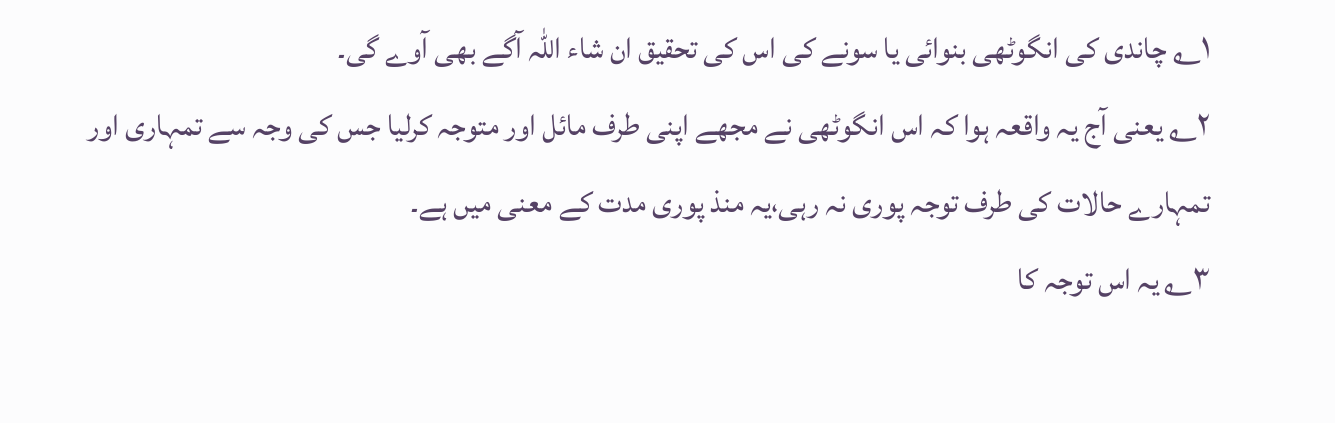۱؎ چاندی کی انگوٹھی بنوائی یا سونے کی اس کی تحقیق ان شاء اللہ آگے بھی آوے گی۔
۲؎ یعنی آج یہ واقعہ ہوا کہ اس انگوٹھی نے مجھے اپنی طرف مائل اور متوجہ کرلیا جس کی وجہ سے تمہاری اور تمہارے حالات کی طرف توجہ پوری نہ رہی،یہ منذ پوری مدت کے معنی میں ہے۔
۳؎ یہ اس توجہ کا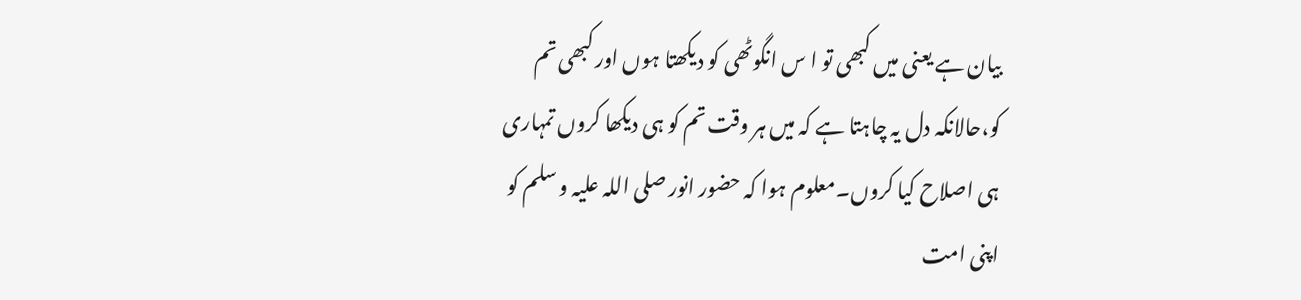بیان ہے یعنی میں کبھی تو ا س انگوٹھی کو دیکھتا ہوں اور کبھی تم کو،حالانکہ دل یہ چاہتا ہے کہ میں ہر وقت تم کو ہی دیکھا کروں تمہاری ہی اصلاح کیا کروں۔معلوم ہوا کہ حضور انور صلی اللہ علیہ و سلم کو اپنی امت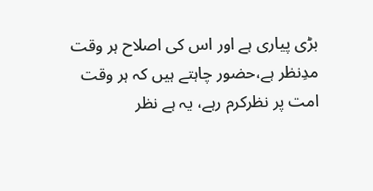بڑی پیاری ہے اور اس کی اصلاح ہر وقت مدِنظر ہے،حضور چاہتے ہیں کہ ہر وقت امت پر نظرکرم رہے، یہ ہے نظر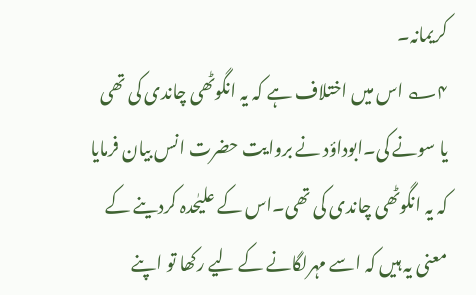کریمانہ۔
۴؎ اس میں اختلاف ہے کہ یہ انگوٹھی چاندی کی تھی یا سونے کی۔ابوداؤد نے بروایت حضرت انس بیان فرمایا کہ یہ انگوٹھی چاندی کی تھی۔اس کے علیٰحدہ کردینے کے معنی یہ ہیں کہ اسے مہرلگانے کے لیے رکھا تو اپنے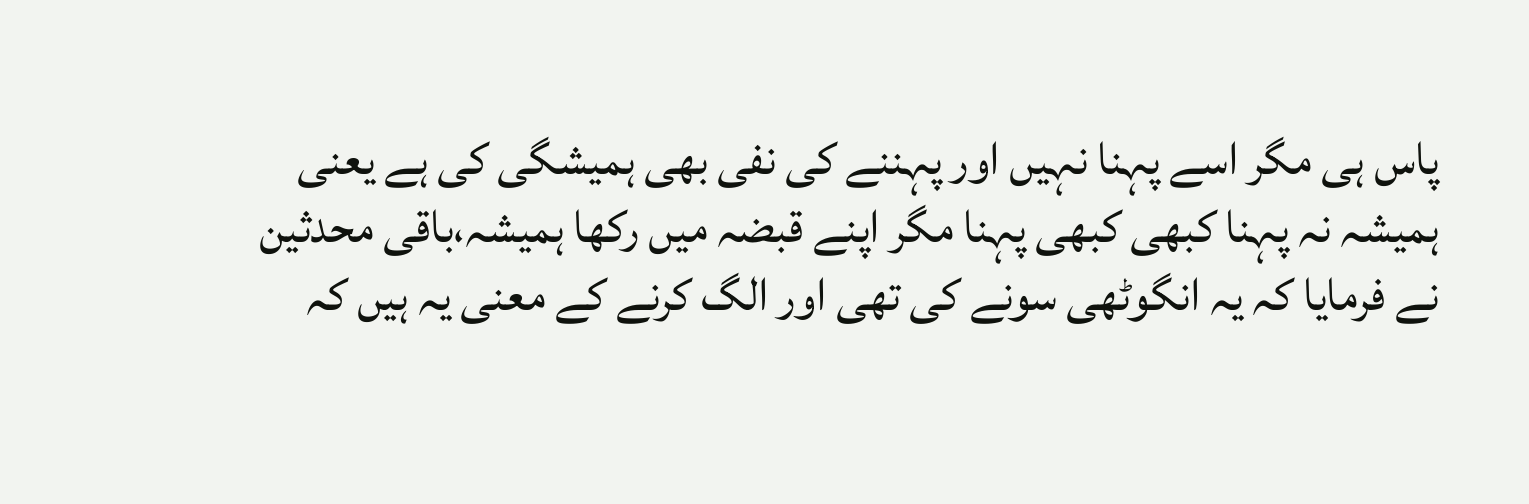پاس ہی مگر اسے پہنا نہیں اور پہننے کی نفی بھی ہمیشگی کی ہے یعنی ہمیشہ نہ پہنا کبھی کبھی پہنا مگر اپنے قبضہ میں رکھا ہمیشہ،باقی محدثین نے فرمایا کہ یہ انگوٹھی سونے کی تھی اور الگ کرنے کے معنی یہ ہیں کہ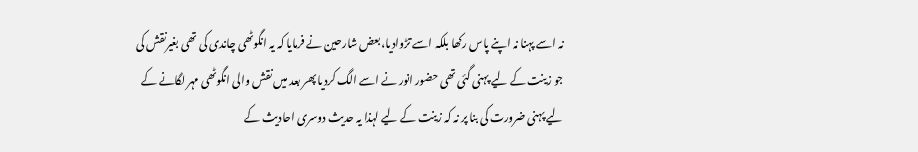نہ اسے پہنا نہ اپنے پاس رکھا بلکہ اسے تڑوادیا،بعض شارحین نے فرمایا کہ یہ انگوٹھی چاندی کی تھی بغیرنقش کی جو زینت کے لیے پہنی گئی تھی حضور انور نے اسے الگ کردیا پھر بعد میں نقش والی انگوٹھی مہر لگانے کے لیے پہنی ضرورت کی بنا پر نہ کہ زینت کے لیے لہذا یہ حدیث دوسری احادیث کے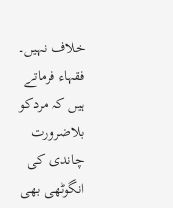خلاف نہیں۔ فقہاء فرماتے ہیں کہ مردکو بلاضرورت چاندی کی انگوٹھی بھی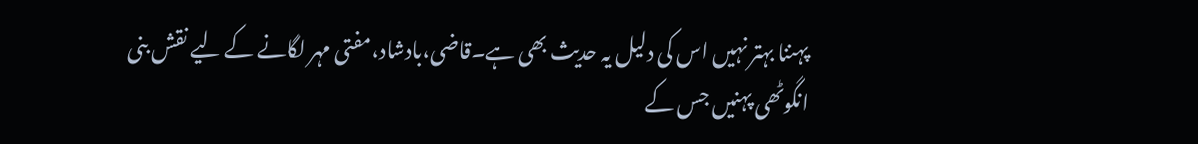پہننا بہتر نہیں اس کی دلیل یہ حدیث بھی ہے۔قاضی،بادشاد،مفتی مہر لگانے کے لیے نقش بنی انگوٹھی پہنیں جس کے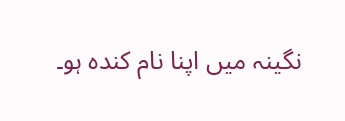نگینہ میں اپنا نام کندہ ہو۔